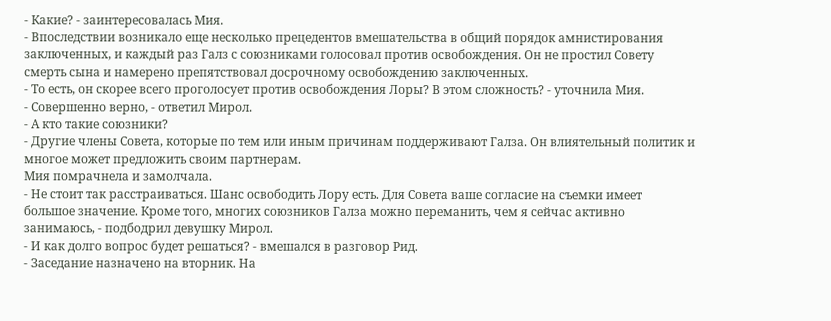- Какие? - заинтересовалась Мия.
- Впоследствии возникало еще несколько прецедентов вмешательства в общий порядок амнистирования заключенных, и каждый раз Галз с союзниками голосовал против освобождения. Он не простил Совету смерть сына и намерено препятствовал досрочному освобождению заключенных.
- То есть, он скорее всего проголосует против освобождения Лоры? В этом сложность? - уточнила Мия.
- Совершенно верно, - ответил Мирол.
- А кто такие союзники?
- Другие члены Совета, которые по тем или иным причинам поддерживают Галза. Он влиятельный политик и многое может предложить своим партнерам.
Мия помрачнела и замолчала.
- Не стоит так расстраиваться. Шанс освободить Лору есть. Для Совета ваше согласие на съемки имеет большое значение. Кроме того, многих союзников Галза можно переманить, чем я сейчас активно занимаюсь, - подбодрил девушку Мирол.
- И как долго вопрос будет решаться? - вмешался в разговор Рид.
- Заседание назначено на вторник. На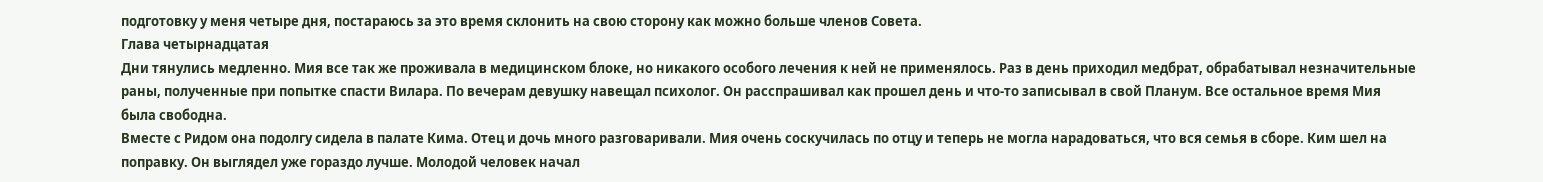подготовку у меня четыре дня, постараюсь за это время склонить на свою сторону как можно больше членов Совета.
Глава четырнадцатая
Дни тянулись медленно. Мия все так же проживала в медицинском блоке, но никакого особого лечения к ней не применялось. Раз в день приходил медбрат, обрабатывал незначительные раны, полученные при попытке спасти Вилара. По вечерам девушку навещал психолог. Он расспрашивал как прошел день и что-то записывал в свой Планум. Все остальное время Мия была свободна.
Вместе с Ридом она подолгу сидела в палате Кима. Отец и дочь много разговаривали. Мия очень соскучилась по отцу и теперь не могла нарадоваться, что вся семья в сборе. Ким шел на поправку. Он выглядел уже гораздо лучше. Молодой человек начал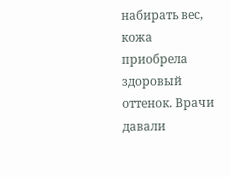набирать вес, кожа приобрела здоровый оттенок. Врачи давали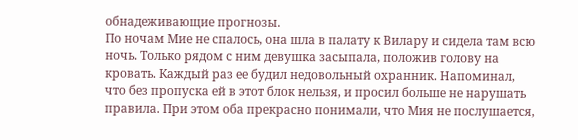обнадеживающие прогнозы.
По ночам Мие не спалось, она шла в палату к Вилару и сидела там всю ночь. Только рядом с ним девушка засыпала, положив голову на кровать. Каждый раз ее будил недовольный охранник. Напоминал, что без пропуска ей в этот блок нельзя, и просил больше не нарушать правила. При этом оба прекрасно понимали, что Мия не послушается,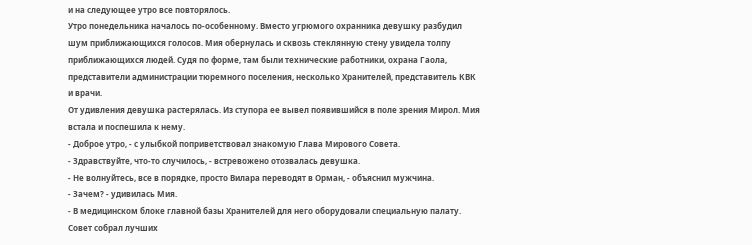и на следующее утро все повторялось.
Утро понедельника началось по-особенному. Вместо угрюмого охранника девушку разбудил шум приближающихся голосов. Мия обернулась и сквозь стеклянную стену увидела толпу приближающихся людей. Судя по форме, там были технические работники, охрана Гаола, представители администрации тюремного поселения, несколько Хранителей, представитель КВК и врачи.
От удивления девушка растерялась. Из ступора ее вывел появившийся в поле зрения Мирол. Мия встала и поспешила к нему.
- Доброе утро, - с улыбкой поприветствовал знакомую Глава Мирового Совета.
- Здравствуйте, что-то случилось, - встревожено отозвалась девушка.
- Не волнуйтесь, все в порядке, просто Вилара переводят в Орман, - объяснил мужчина.
- Зачем? - удивилась Мия.
- В медицинском блоке главной базы Хранителей для него оборудовали специальную палату. Совет собрал лучших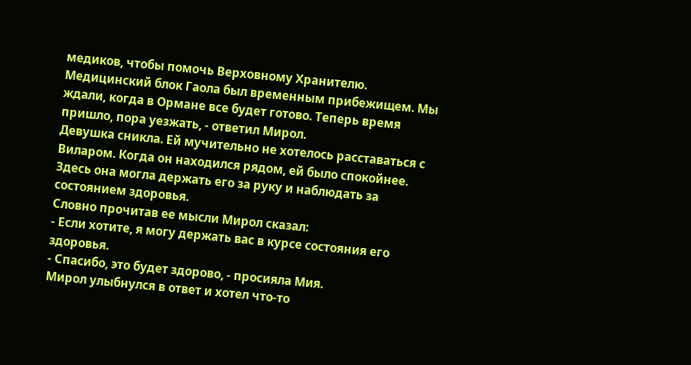медиков, чтобы помочь Верховному Хранителю. Медицинский блок Гаола был временным прибежищем. Мы ждали, когда в Ормане все будет готово. Теперь время пришло, пора уезжать, - ответил Мирол.
Девушка сникла. Ей мучительно не хотелось расставаться с Виларом. Когда он находился рядом, ей было спокойнее. Здесь она могла держать его за руку и наблюдать за состоянием здоровья.
Словно прочитав ее мысли Мирол сказал:
- Если хотите, я могу держать вас в курсе состояния его здоровья.
- Спасибо, это будет здорово, - просияла Мия.
Мирол улыбнулся в ответ и хотел что-то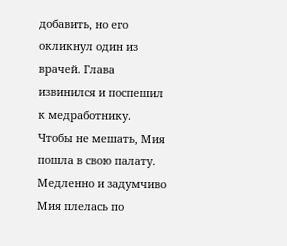добавить, но его окликнул один из врачей. Глава извинился и поспешил к медработнику.
Чтобы не мешать, Мия пошла в свою палату. Медленно и задумчиво Мия плелась по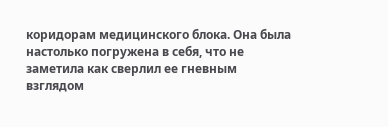коридорам медицинского блока. Она была настолько погружена в себя, что не заметила как сверлил ее гневным взглядом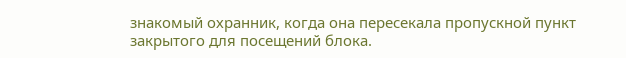знакомый охранник, когда она пересекала пропускной пункт закрытого для посещений блока.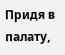Придя в палату,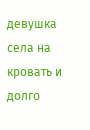девушка села на кровать и долго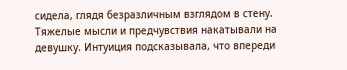сидела, глядя безразличным взглядом в стену. Тяжелые мысли и предчувствия накатывали на девушку. Интуиция подсказывала, что впереди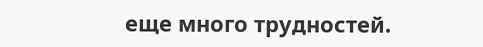еще много трудностей.